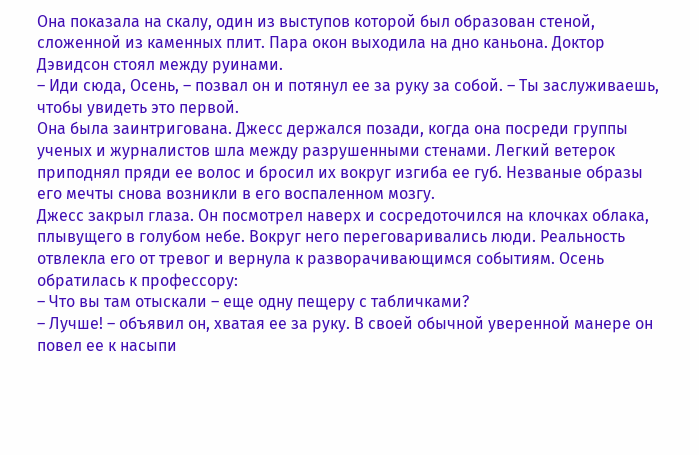Она показала на скалу, один из выступов которой был образован стеной, сложенной из каменных плит. Пара окон выходила на дно каньона. Доктор Дэвидсон стоял между руинами.
– Иди сюда, Осень, – позвал он и потянул ее за руку за собой. – Ты заслуживаешь, чтобы увидеть это первой.
Она была заинтригована. Джесс держался позади, когда она посреди группы ученых и журналистов шла между разрушенными стенами. Легкий ветерок приподнял пряди ее волос и бросил их вокруг изгиба ее губ. Незваные образы его мечты снова возникли в его воспаленном мозгу.
Джесс закрыл глаза. Он посмотрел наверх и сосредоточился на клочках облака, плывущего в голубом небе. Вокруг него переговаривались люди. Реальность отвлекла его от тревог и вернула к разворачивающимся событиям. Осень обратилась к профессору:
– Что вы там отыскали – еще одну пещеру с табличками?
– Лучше! – объявил он, хватая ее за руку. В своей обычной уверенной манере он повел ее к насыпи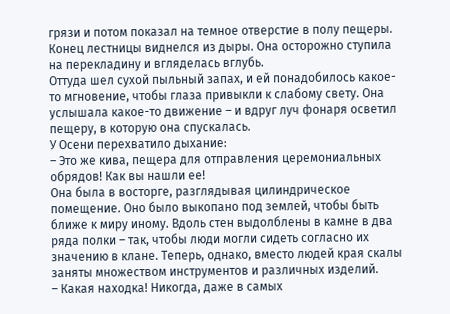грязи и потом показал на темное отверстие в полу пещеры. Конец лестницы виднелся из дыры. Она осторожно ступила на перекладину и вгляделась вглубь.
Оттуда шел сухой пыльный запах, и ей понадобилось какое-то мгновение, чтобы глаза привыкли к слабому свету. Она услышала какое-то движение – и вдруг луч фонаря осветил пещеру, в которую она спускалась.
У Осени перехватило дыхание:
– Это же кива, пещера для отправления церемониальных обрядов! Как вы нашли ее!
Она была в восторге, разглядывая цилиндрическое помещение. Оно было выкопано под землей, чтобы быть ближе к миру иному. Вдоль стен выдолблены в камне в два ряда полки – так, чтобы люди могли сидеть согласно их значению в клане. Теперь, однако, вместо людей края скалы заняты множеством инструментов и различных изделий.
– Какая находка! Никогда, даже в самых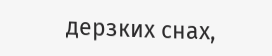дерзких снах,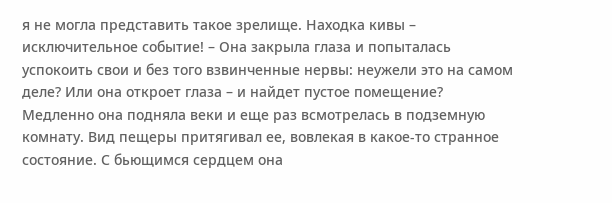я не могла представить такое зрелище. Находка кивы – исключительное событие! – Она закрыла глаза и попыталась успокоить свои и без того взвинченные нервы: неужели это на самом деле? Или она откроет глаза – и найдет пустое помещение?
Медленно она подняла веки и еще раз всмотрелась в подземную комнату. Вид пещеры притягивал ее, вовлекая в какое-то странное состояние. С бьющимся сердцем она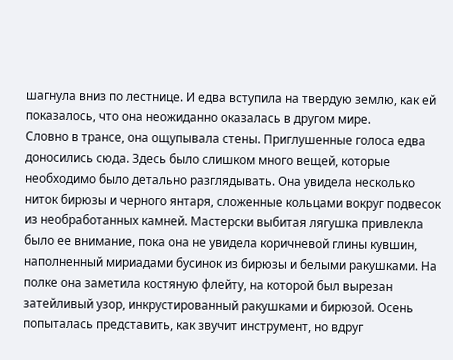шагнула вниз по лестнице. И едва вступила на твердую землю, как ей показалось, что она неожиданно оказалась в другом мире.
Словно в трансе, она ощупывала стены. Приглушенные голоса едва доносились сюда. Здесь было слишком много вещей, которые необходимо было детально разглядывать. Она увидела несколько ниток бирюзы и черного янтаря, сложенные кольцами вокруг подвесок из необработанных камней. Мастерски выбитая лягушка привлекла было ее внимание, пока она не увидела коричневой глины кувшин, наполненный мириадами бусинок из бирюзы и белыми ракушками. На полке она заметила костяную флейту, на которой был вырезан затейливый узор, инкрустированный ракушками и бирюзой. Осень попыталась представить, как звучит инструмент, но вдруг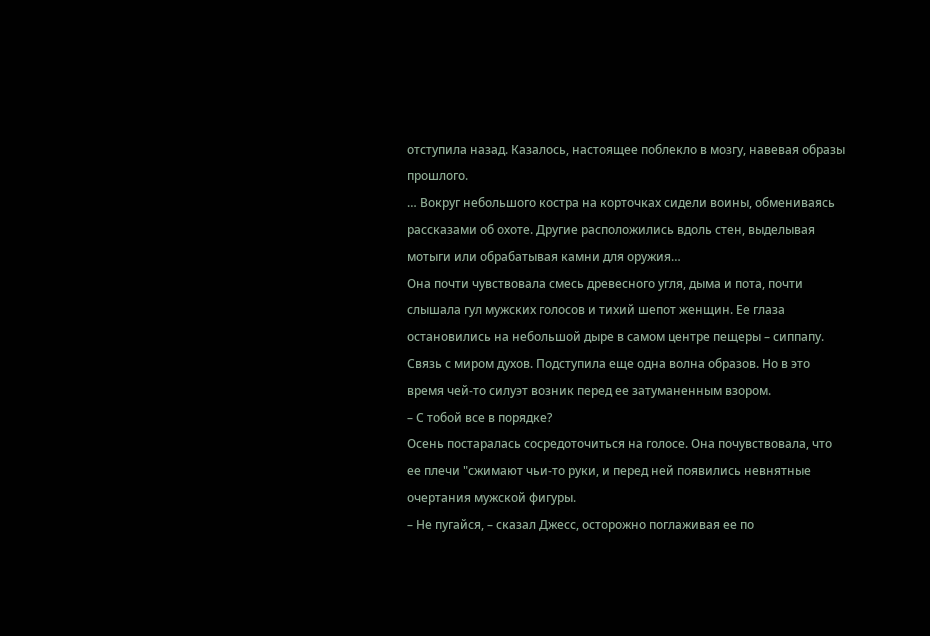отступила назад. Казалось, настоящее поблекло в мозгу, навевая образы прошлого.
… Вокруг небольшого костра на корточках сидели воины, обмениваясь рассказами об охоте. Другие расположились вдоль стен, выделывая мотыги или обрабатывая камни для оружия…
Она почти чувствовала смесь древесного угля, дыма и пота, почти слышала гул мужских голосов и тихий шепот женщин. Ее глаза остановились на небольшой дыре в самом центре пещеры – сиппапу. Связь с миром духов. Подступила еще одна волна образов. Но в это время чей-то силуэт возник перед ее затуманенным взором.
– С тобой все в порядке?
Осень постаралась сосредоточиться на голосе. Она почувствовала, что ее плечи "сжимают чьи-то руки, и перед ней появились невнятные очертания мужской фигуры.
– Не пугайся, – сказал Джесс, осторожно поглаживая ее по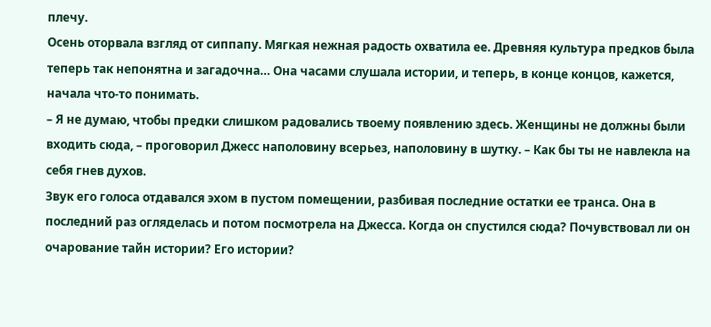плечу.
Осень оторвала взгляд от сиппапу. Мягкая нежная радость охватила ее. Древняя культура предков была теперь так непонятна и загадочна… Она часами слушала истории, и теперь, в конце концов, кажется, начала что-то понимать.
– Я не думаю, чтобы предки слишком радовались твоему появлению здесь. Женщины не должны были входить сюда, – проговорил Джесс наполовину всерьез, наполовину в шутку. – Как бы ты не навлекла на себя гнев духов.
Звук его голоса отдавался эхом в пустом помещении, разбивая последние остатки ее транса. Она в последний раз огляделась и потом посмотрела на Джесса. Когда он спустился сюда? Почувствовал ли он очарование тайн истории? Его истории?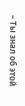– Ты знал об этой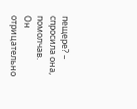пещере? – спросила она, помолчав.
Он отрицательно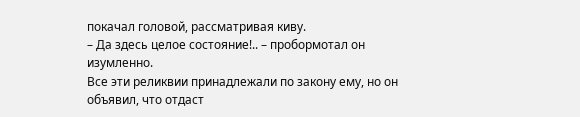покачал головой, рассматривая киву.
– Да здесь целое состояние!.. – пробормотал он изумленно.
Все эти реликвии принадлежали по закону ему, но он объявил, что отдаст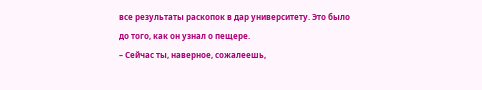все результаты раскопок в дар университету. Это было до того, как он узнал о пещере.
– Сейчас ты, наверное, сожалеешь,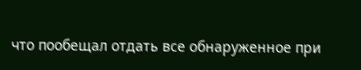что пообещал отдать все обнаруженное при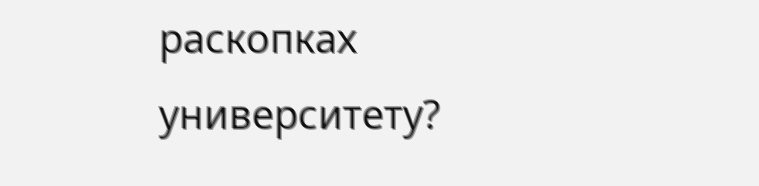раскопках университету?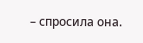– спросила она.